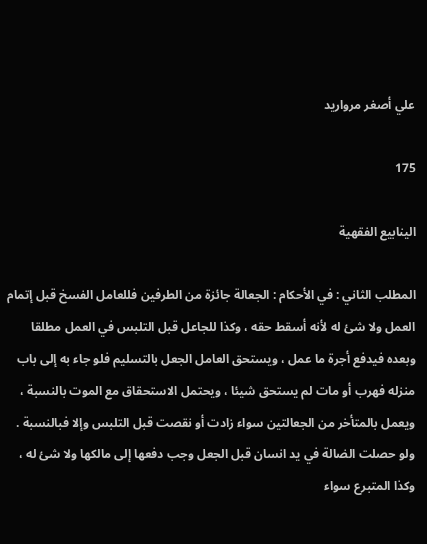علي أصغر مرواريد

175

الينابيع الفقهية

المطلب الثاني : في الأحكام : الجعالة جائزة من الطرفين فللعامل الفسخ قبل إتمام العمل ولا شئ له لأنه أسقط حقه ، وكذا للجاعل قبل التلبس في العمل مطلقا وبعده فيدفع أجرة ما عمل ، ويستحق العامل الجعل بالتسليم فلو جاء به إلى باب منزله فهرب أو مات لم يستحق شيئا ، ويحتمل الاستحقاق مع الموت بالنسبة ، ويعمل بالمتأخر من الجعالتين سواء زادت أو نقصت قبل التلبس وإلا فبالنسبة . ولو حصلت الضالة في يد انسان قبل الجعل وجب دفعها إلى مالكها ولا شئ له ، وكذا المتبرع سواء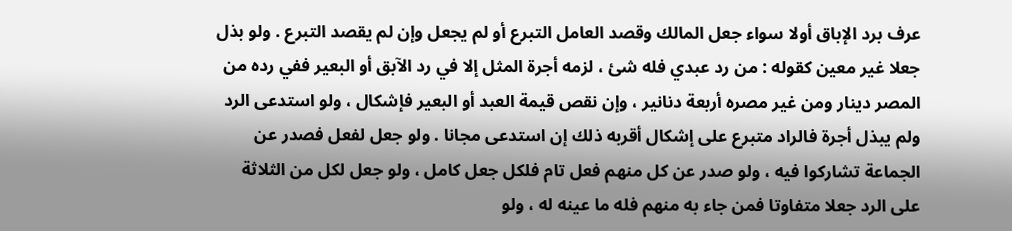عرف برد الإباق أولا سواء جعل المالك وقصد العامل التبرع أو لم يجعل وإن لم يقصد التبرع . ولو بذل جعلا غير معين كقوله : من رد عبدي فله شئ ، لزمه أجرة المثل إلا في رد الآبق أو البعير ففي رده من المصر دينار ومن غير مصره أربعة دنانير ، وإن نقص قيمة العبد أو البعير فإشكال ، ولو استدعى الرد ولم يبذل أجرة فالراد متبرع على إشكال أقربه ذلك إن استدعى مجانا . ولو جعل لفعل فصدر عن الجماعة تشاركوا فيه ، ولو صدر عن كل منهم فعل تام فلكل جعل كامل ، ولو جعل لكل من الثلاثة على الرد جعلا متفاوتا فمن جاء به منهم فله ما عينه له ، ولو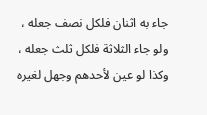جاء به اثنان فلكل نصف جعله ، ولو جاء الثلاثة فلكل ثلث جعله ، وكذا لو عين لأحدهم وجهل لغيره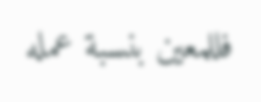فللمعين بنسبة عمله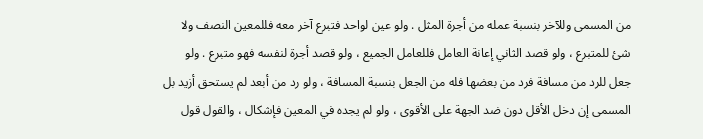من المسمى وللآخر بنسبة عمله من أجرة المثل . ولو عين لواحد فتبرع آخر معه فللمعين النصف ولا شئ للمتبرع ، ولو قصد الثاني إعانة العامل فللعامل الجميع ، ولو قصد أجرة لنفسه فهو متبرع . ولو جعل للرد من مسافة فرد من بعضها فله من الجعل بنسبة المسافة ، ولو رد من أبعد لم يستحق أزيد بل المسمى إن دخل الأقل دون ضد الجهة على الأقوى ، ولو لم يجده في المعين فإشكال ، والقول قول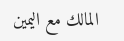المالك مع اليمين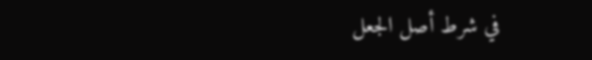في شرط أصل الجعل